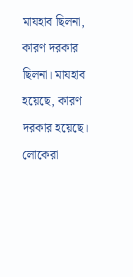মাযহাব ছিলনা, কারণ দরকার ছিলনা। মাযহাব হয়েছে, কারণ দরকার হয়েছে। লোকেরা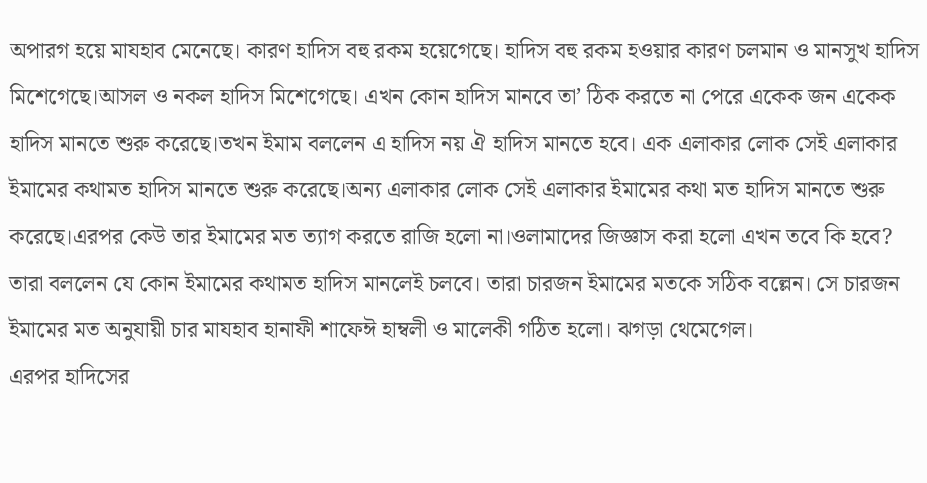অপারগ হয়ে মাযহাব মেনেছে। কারণ হাদিস বহু রকম হয়েগেছে। হাদিস বহু রকম হওয়ার কারণ চলমান ও মানসুখ হাদিস মিশেগেছে।আসল ও নকল হাদিস মিশেগেছে। এখন কোন হাদিস মানবে তা’ ঠিক করতে না পেরে একেক জন একেক হাদিস মানতে শুরু করেছে।তখন ইমাম বললেন এ হাদিস নয় ঐ হাদিস মানতে হবে। এক এলাকার লোক সেই এলাকার ইমামের কথামত হাদিস মানতে শুরু করেছে।অন্য এলাকার লোক সেই এলাকার ইমামের কথা মত হাদিস মানতে শুরু করেছে।এরপর কেউ তার ইমামের মত ত্যাগ করতে রাজি হলো না।ওলামাদের জিজ্ঞাস করা হলো এখন তবে কি হবে? তারা বললেন যে কোন ইমামের কথামত হাদিস মানলেই চলবে। তারা চারজন ইমামের মতকে সঠিক বল্লেন। সে চারজন ইমামের মত অনুযায়ী চার মাযহাব হানাফী শাফেঈ হাম্বলী ও মালেকী গঠিত হলো। ঝগড়া থেমেগেল।
এরপর হাদিসের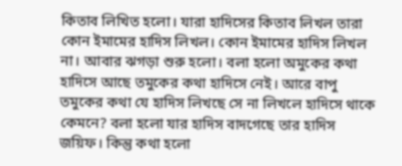কিতাব লিখিত হলো। যারা হাদিসের কিতাব লিখল তারা কোন ইমামের হাদিস লিখল। কোন ইমামের হাদিস লিখল না। আবার ঝগড়া শুরু হলো। বলা হলো অমুকের কথা হাদিসে আছে তমুকের কথা হাদিসে নেই। আরে বাপু তমুকের কথা যে হাদিস লিখছে সে না লিখলে হাদিসে থাকে কেমনে? বলা হলো যার হাদিস বাদগেছে তার হাদিস জয়িফ। কিন্তু কথা হলো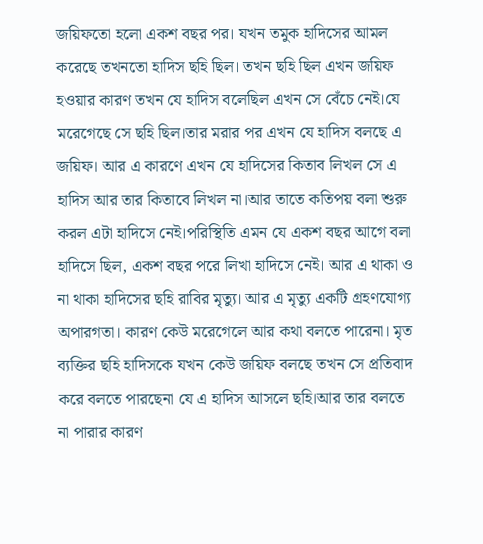জয়িফতো হলো একশ বছর পর। যখন তমুক হাদিসের আমল করেছে তখনতো হাদিস ছহি ছিল। তখন ছহি ছিল এখন জয়িফ হওয়ার কারণ তখন যে হাদিস বলেছিল এখন সে বেঁচে নেই।যে মরেগেছে সে ছহি ছিল।তার মরার পর এখন যে হাদিস বলছে এ জয়িফ। আর এ কারণে এখন যে হাদিসের কিতাব লিখল সে এ হাদিস আর তার কিতাবে লিখল না।আর তাতে কতিপয় বলা শুরু করল এটা হাদিসে নেই।পরিস্থিতি এমন যে একশ বছর আগে বলা হাদিসে ছিল, একশ বছর পরে লিখা হাদিসে নেই। আর এ থাকা ও না থাকা হাদিসের ছহি রাবির মৃত্যু। আর এ মৃত্যু একটি গ্রহণযোগ্য অপারগতা। কারণ কেউ মরেগেলে আর কথা বলতে পারেনা। মৃত ব্যক্তির ছহি হাদিসকে যখন কেউ জয়িফ বলছে তখন সে প্রতিবাদ করে বলতে পারছেনা যে এ হাদিস আসলে ছহি।আর তার বলতে না পারার কারণ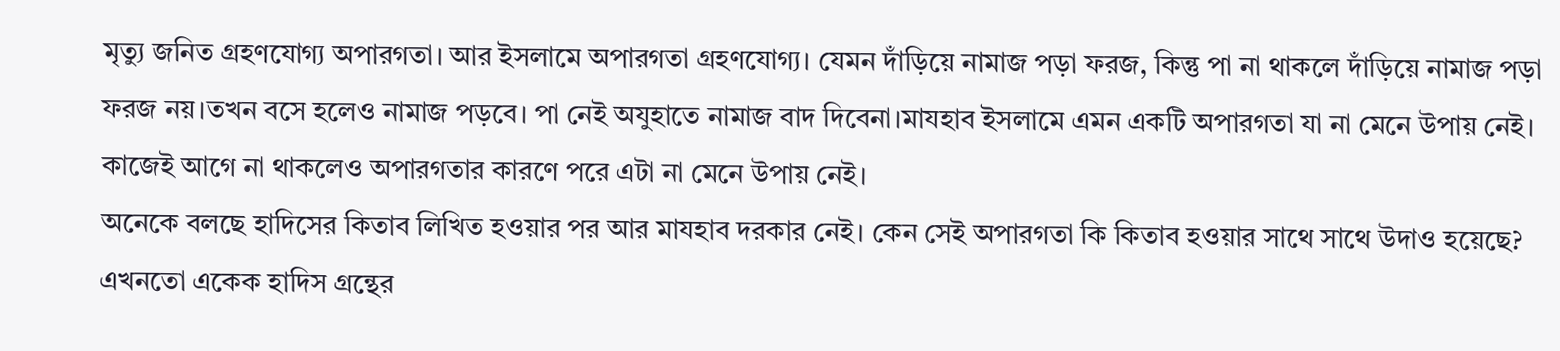মৃত্যু জনিত গ্রহণযোগ্য অপারগতা। আর ইসলামে অপারগতা গ্রহণযোগ্য। যেমন দাঁড়িয়ে নামাজ পড়া ফরজ, কিন্তু পা না থাকলে দাঁড়িয়ে নামাজ পড়া ফরজ নয়।তখন বসে হলেও নামাজ পড়বে। পা নেই অযুহাতে নামাজ বাদ দিবেনা।মাযহাব ইসলামে এমন একটি অপারগতা যা না মেনে উপায় নেই। কাজেই আগে না থাকলেও অপারগতার কারণে পরে এটা না মেনে উপায় নেই।
অনেকে বলছে হাদিসের কিতাব লিখিত হওয়ার পর আর মাযহাব দরকার নেই। কেন সেই অপারগতা কি কিতাব হওয়ার সাথে সাথে উদাও হয়েছে? এখনতো একেক হাদিস গ্রন্থের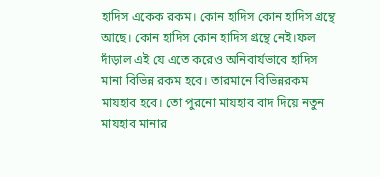হাদিস একেক রকম। কোন হাদিস কোন হাদিস গ্রন্থে আছে। কোন হাদিস কোন হাদিস গ্রন্থে নেই।ফল দাঁড়াল এই যে এতে করেও অনিবার্যভাবে হাদিস মানা বিভিন্ন রকম হবে। তারমানে বিভিন্নরকম মাযহাব হবে। তো পুরনো মাযহাব বাদ দিয়ে নতুন মাযহাব মানার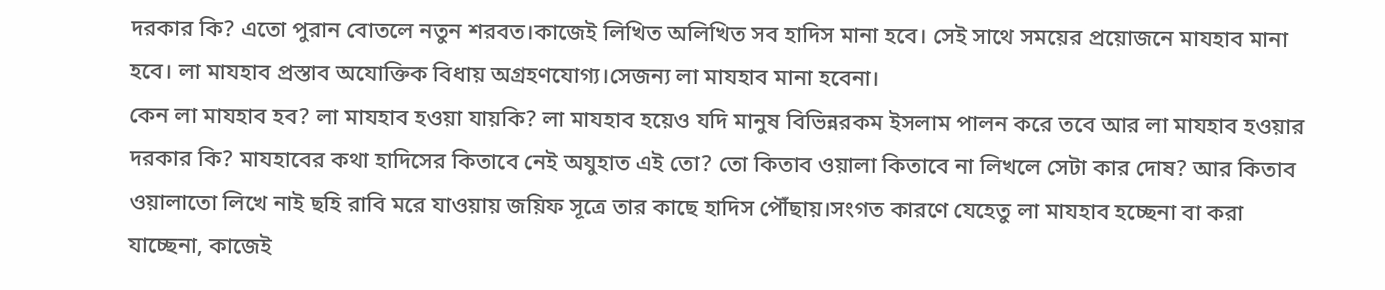দরকার কি? এতো পুরান বোতলে নতুন শরবত।কাজেই লিখিত অলিখিত সব হাদিস মানা হবে। সেই সাথে সময়ের প্রয়োজনে মাযহাব মানা হবে। লা মাযহাব প্রস্তাব অযোক্তিক বিধায় অগ্রহণযোগ্য।সেজন্য লা মাযহাব মানা হবেনা।
কেন লা মাযহাব হব? লা মাযহাব হওয়া যায়কি? লা মাযহাব হয়েও যদি মানুষ বিভিন্নরকম ইসলাম পালন করে তবে আর লা মাযহাব হওয়ার দরকার কি? মাযহাবের কথা হাদিসের কিতাবে নেই অযুহাত এই তো? তো কিতাব ওয়ালা কিতাবে না লিখলে সেটা কার দোষ? আর কিতাব ওয়ালাতো লিখে নাই ছহি রাবি মরে যাওয়ায় জয়িফ সূত্রে তার কাছে হাদিস পৌঁছায়।সংগত কারণে যেহেতু লা মাযহাব হচ্ছেনা বা করা যাচ্ছেনা, কাজেই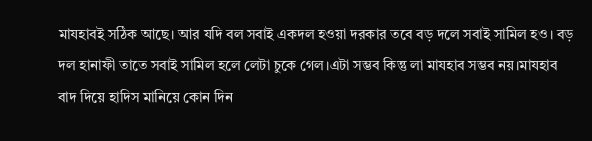মাযহাবই সঠিক আছে। আর যদি বল সবাই একদল হওয়া দরকার তবে বড় দলে সবাই সামিল হও। বড় দল হানাফী তাতে সবাই সামিল হলে লেটা চুকে গেল।এটা সম্ভব কিন্তু লা মাযহাব সম্ভব নয়।মাযহাব বাদ দিয়ে হাদিস মানিয়ে কোন দিন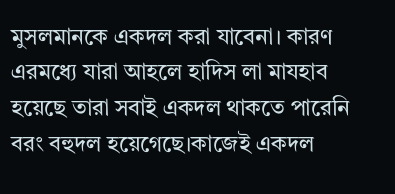মুসলমানকে একদল করা যাবেনা। কারণ এরমধ্যে যারা আহলে হাদিস লা মাযহাব হয়েছে তারা সবাই একদল থাকতে পারেনি বরং বহুদল হয়েগেছে।কাজেই একদল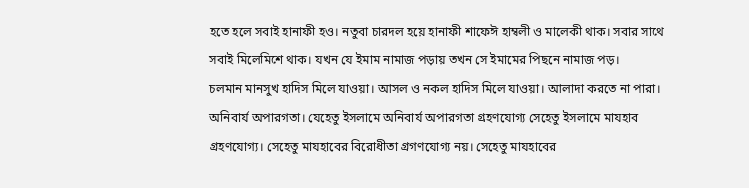হতে হলে সবাই হানাফী হও। নতুবা চারদল হয়ে হানাফী শাফেঈ হাম্বলী ও মালেকী থাক। সবার সাথে সবাই মিলেমিশে থাক। যখন যে ইমাম নামাজ পড়ায় তখন সে ইমামের পিছনে নামাজ পড়।
চলমান মানসুখ হাদিস মিলে যাওয়া। আসল ও নকল হাদিস মিলে যাওয়া। আলাদা করতে না পারা। অনিবার্য অপারগতা। যেহেতু ইসলামে অনিবার্য অপারগতা গ্রহণযোগ্য সেহেতু ইসলামে মাযহাব গ্রহণযোগ্য। সেহেতু মাযহাবের বিরোধীতা গ্রগণযোগ্য নয়। সেহেতু মাযহাবের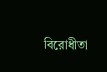বিরোধীতা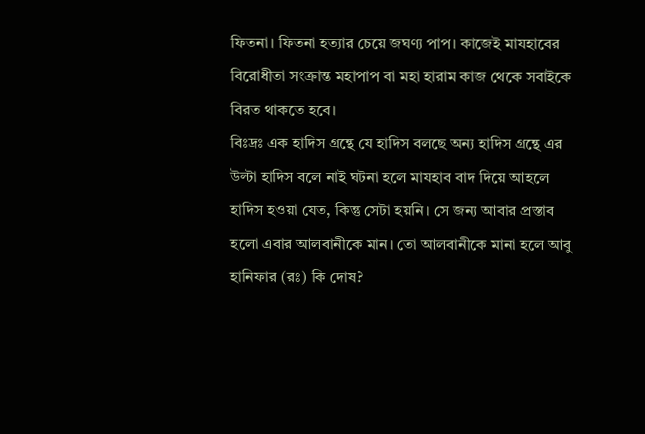ফিতনা। ফিতনা হত্যার চেয়ে জঘণ্য পাপ। কাজেই মাযহাবের বিরোধীতা সংক্রান্ত মহাপাপ বা মহা হারাম কাজ থেকে সবাইকে বিরত থাকতে হবে।
বিঃদ্রঃ এক হাদিস গ্রন্থে যে হাদিস বলছে অন্য হাদিস গ্রন্থে এর উল্টা হাদিস বলে নাই ঘটনা হলে মাযহাব বাদ দিয়ে আহলে হাদিস হওয়া যেত, কিন্তু সেটা হয়নি। সে জন্য আবার প্রস্তাব হলো এবার আলবানীকে মান। তো আলবানীকে মানা হলে আবু হানিফার (রঃ) কি দোষ?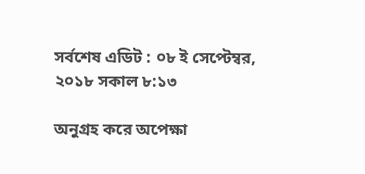সর্বশেষ এডিট : ০৮ ই সেপ্টেম্বর, ২০১৮ সকাল ৮:১৩

অনুগ্রহ করে অপেক্ষা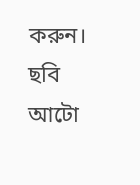করুন। ছবি আটো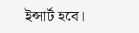ইন্সার্ট হবে।